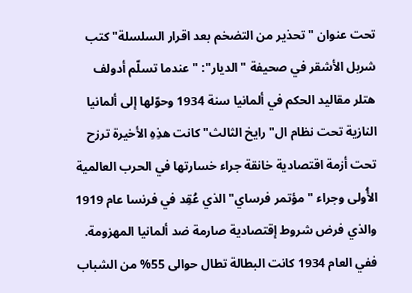تحت عنوان "تحذير من التضخم بعد اقرار السلسلة" كتب شربل الأشقر في صحيفة "الديار": "عندما تسلّم أدولف هتلر مقاليد الحكم في ألمانيا سنة 1934 وحوّلها إلى ألمانيا النازية تحت نظام ال"رايخ الثالث" كانت هذِهِ الأخيرة ترزح تحت أزمة اقتصادية خانقة جراء خسارتها في الحرب العالمية الأُولى وجراء "مؤتمر فرساي" الذي عُقِد في فرنسا عام 1919 والذي فرض شروط إقتصادية صارمة ضد ألمانيا المهزومة.
ففي العام 1934 كانت البطالة تطال حوالى 55% من الشباب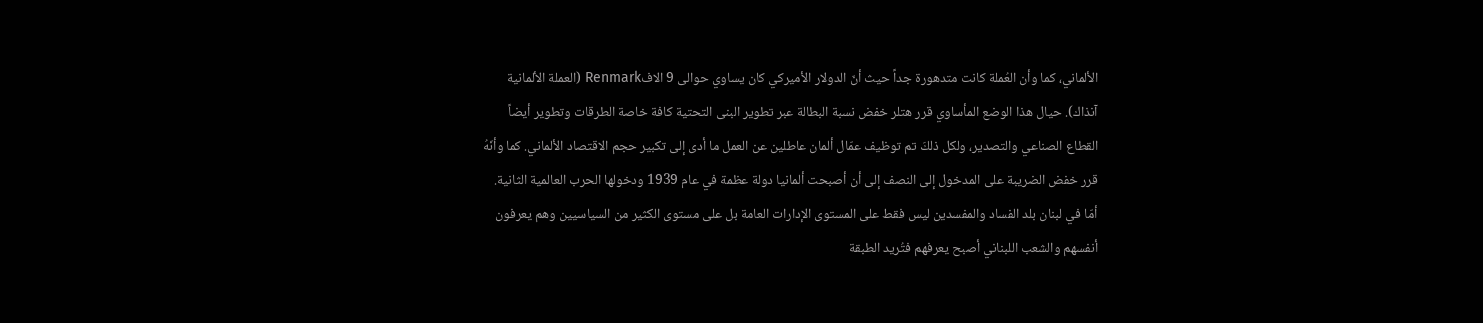الألماني، كما وأن العُملة كانت متدهورة جداً حيث أنّ الدولار الأميركي كان يساوي حوالى 9 الافRenmark (العملة الألمانية آنذاك). حيال هذا الوضع المأساوي قرر هتلر خفض نسبة البطالة عبر تطوير البنى التحتية كافة خاصة الطرقات وتطوير أيضاً القطاع الصناعي والتصدير، ولكل ذلكَ تم توظيف عمّال ألمان عاطلين عن العمل ما أدى إلى تكبير حجم الاقتصاد الألماني. كما وأنّهُ قرر خفض الضريبة على المدخول إلى النصف إلى أن أصبحت ألمانيا دولة عظمة في عام 1939 ودخولها الحرب العالمية الثانية.
أمّا في لبنان بلد الفساد والمفسدين ليس فقط على المستوى الإدارات العامة بل على مستوى الكثير من السياسيين وهم يعرفون أنفسهم والشعب اللبناني أصبح يعرفهم فتُريد الطبقة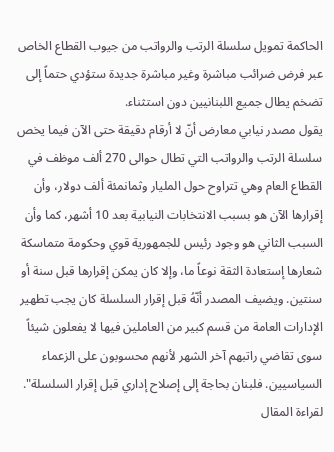الحاكمة تمويل سلسلة الرتب والرواتب من جيوب القطاع الخاص عبر فرض ضرائب مباشرة وغير مباشرة جديدة ستؤدي حتماً إلى تضخم يطال جميع اللبنانيين دون استثناء.
يقول مصدر نيابي معارض أنّ لا أرقام دقيقة حتى الآن فيما يخص سلسلة الرتب والرواتب التي تطال حوالى 270 ألف موظف في القطاع العام وهي تتراوح حول المليار وثمانمئة ألف دولار، وأن إقرارها الآن هو بسبب الانتخابات النيابية بعد 10 أشهر، كما وأن السبب الثاني هو وجود رئيس للجمهورية قوي وحكومة متماسكة شعارها إستعادة الثقة نوعاً ما، وإلا كان يمكن إقرارها قبل سنة أو سنتين. ويضيف المصدر أنّهُ قبل إقرار السلسلة كان يجب تطهير الإدارات العامة من قسم كبير من العاملين فيها لا يفعلون شيئاً سوى تقاضي راتبهم آخر الشهر لأنهم محسوبون على الزعماء السياسيين. فلبنان بحاجة إلى إصلاح إداري قبل إقرار السلسلة".
لقراءة المقال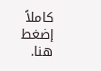كاملاً إضغط
هنا.